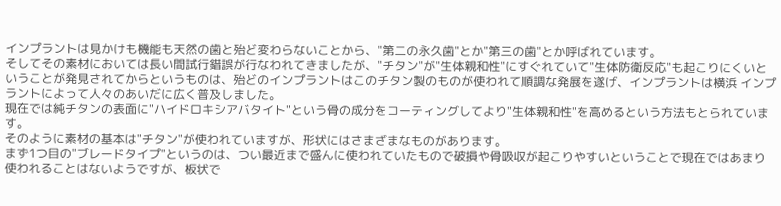インプラントは見かけも機能も天然の歯と殆ど変わらないことから、"第二の永久歯"とか"第三の歯"とか呼ばれています。
そしてその素材においては長い間試行錯誤が行なわれてきましたが、"チタン"が"生体親和性"にすぐれていて"生体防衛反応"も起こりにくいということが発見されてからというものは、殆どのインプラントはこのチタン製のものが使われて順調な発展を遂げ、インプラントは横浜 インプラントによって人々のあいだに広く普及しました。
現在では純チタンの表面に"ハイドロキシアバタイト"という骨の成分をコーティングしてより"生体親和性"を高めるという方法もとられています。
そのように素材の基本は"チタン"が使われていますが、形状にはさまざまなものがあります。
まず1つ目の"ブレードタイプ"というのは、つい最近まで盛んに使われていたもので破損や骨吸収が起こりやすいということで現在ではあまり使われることはないようですが、板状で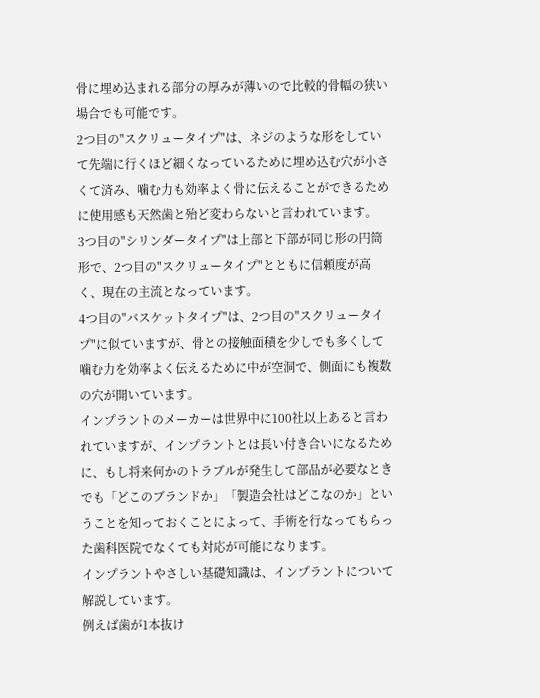骨に埋め込まれる部分の厚みが薄いので比較的骨幅の狭い場合でも可能です。
2つ目の"スクリュータイプ"は、ネジのような形をしていて先端に行くほど細くなっているために埋め込む穴が小さくて済み、噛む力も効率よく骨に伝えることができるために使用感も天然歯と殆ど変わらないと言われています。
3つ目の"シリンダータイプ"は上部と下部が同じ形の円筒形で、2つ目の"スクリュータイプ"とともに信頼度が高く、現在の主流となっています。
4つ目の"バスケットタイプ"は、2つ目の"スクリュータイプ"に似ていますが、骨との接触面積を少しでも多くして噛む力を効率よく伝えるために中が空洞で、側面にも複数の穴が開いています。
インプラントのメーカーは世界中に100社以上あると言われていますが、インプラントとは長い付き合いになるために、もし将来何かのトラブルが発生して部品が必要なときでも「どこのブランドか」「製造会社はどこなのか」ということを知っておくことによって、手術を行なってもらった歯科医院でなくても対応が可能になります。
インプラントやさしい基礎知識は、インプラントについて解説しています。
例えば歯が1本抜け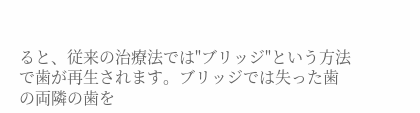ると、従来の治療法では"ブリッジ"という方法で歯が再生されます。ブリッジでは失った歯の両隣の歯を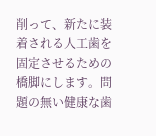削って、新たに装着される人工歯を固定させるための橋脚にします。問題の無い健康な歯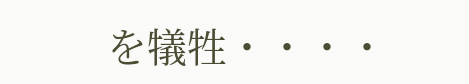を犠牲・・・・